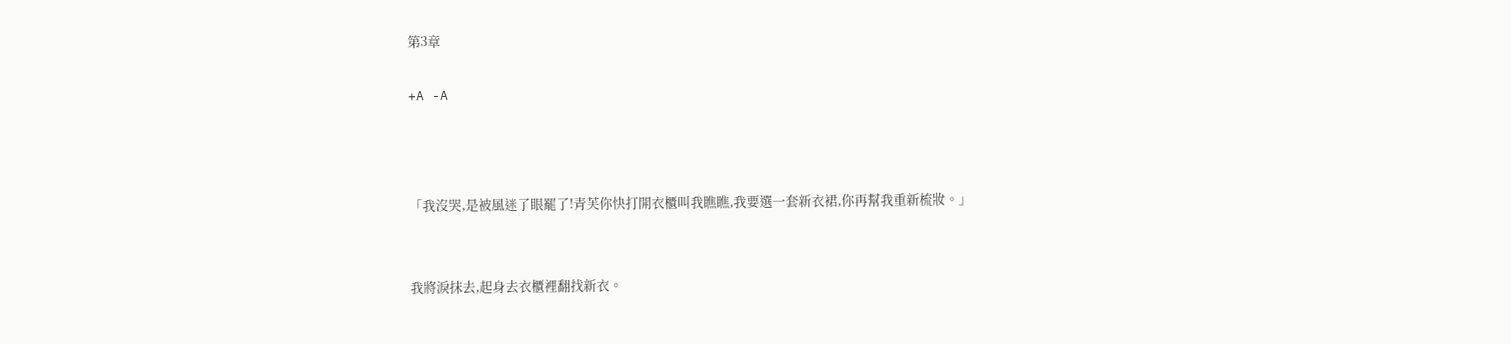第3章

+A -A



「我沒哭,是被風迷了眼罷了!青芙你快打開衣櫃叫我瞧瞧,我要選一套新衣裙,你再幫我重新梳妝。」


我將淚抹去,起身去衣櫃裡翻找新衣。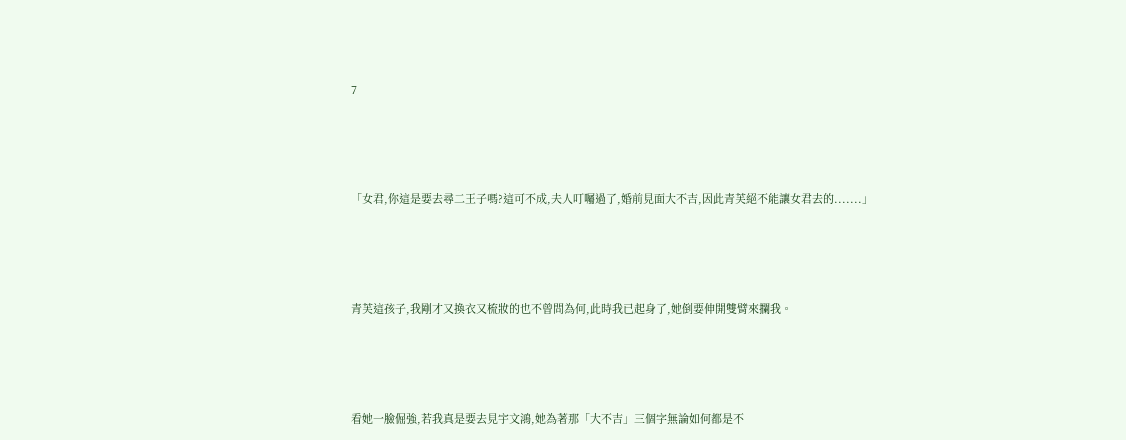7





「女君,你這是要去尋二王子嗎?這可不成,夫人叮囑過了,婚前見面大不吉,因此青芙絕不能讓女君去的.......」





青芙這孩子,我剛才又換衣又梳妝的也不曾問為何,此時我已起身了,她倒要伸開雙臂來攔我。





看她一臉倔強,若我真是要去見宇文鴻,她為著那「大不吉」三個字無論如何都是不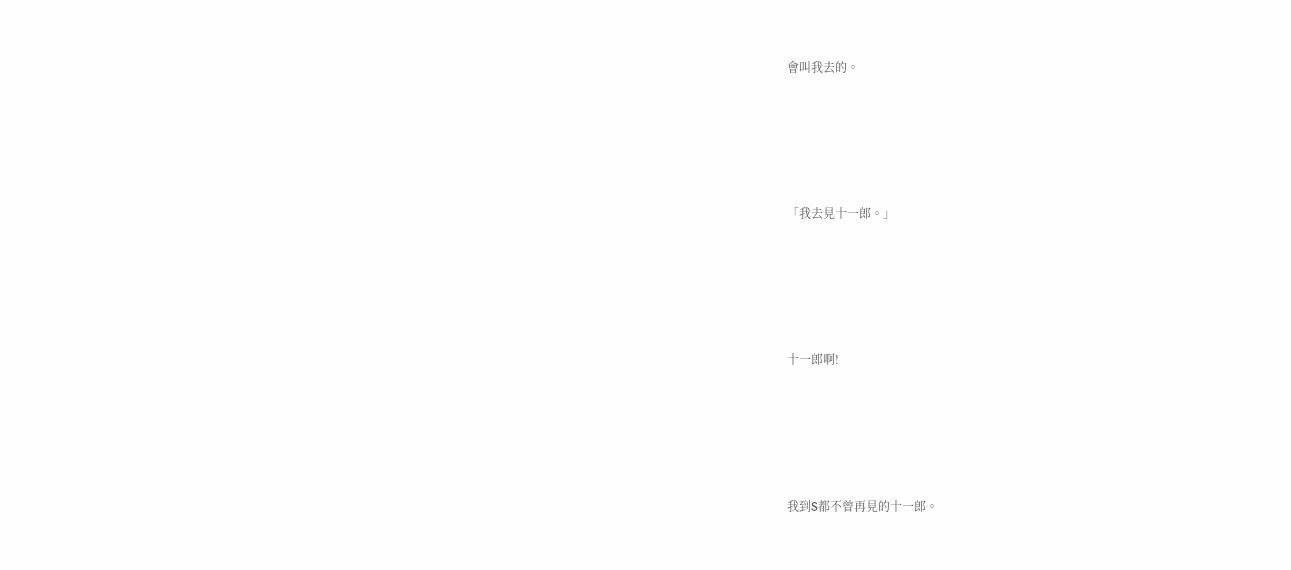會叫我去的。





「我去見十一郎。」





十一郎啊!





我到S都不曾再見的十一郎。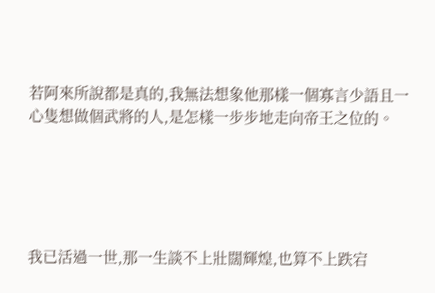若阿來所說都是真的,我無法想象他那樣一個寡言少語且一心隻想做個武將的人,是怎樣一步步地走向帝王之位的。





我已活過一世,那一生談不上壯闊輝煌,也算不上跌宕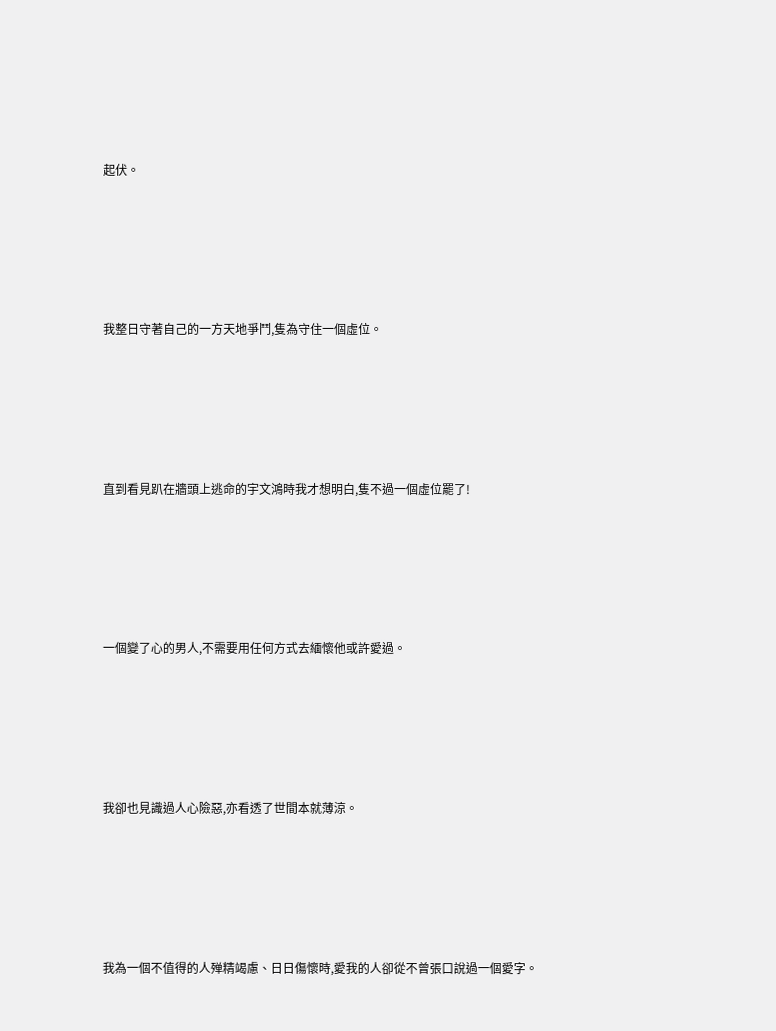起伏。





我整日守著自己的一方天地爭鬥,隻為守住一個虛位。





直到看見趴在牆頭上逃命的宇文鴻時我才想明白,隻不過一個虛位罷了!





一個變了心的男人,不需要用任何方式去緬懷他或許愛過。





我卻也見識過人心險惡,亦看透了世間本就薄涼。





我為一個不值得的人殚精竭慮、日日傷懷時,愛我的人卻從不曾張口說過一個愛字。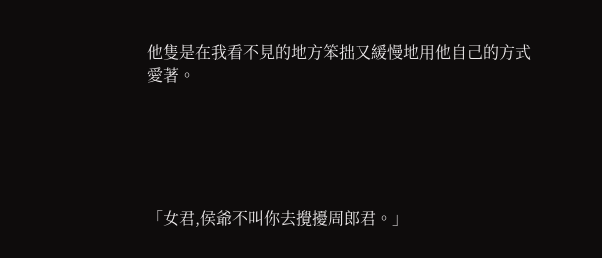他隻是在我看不見的地方笨拙又緩慢地用他自己的方式愛著。





「女君,侯爺不叫你去攪擾周郎君。」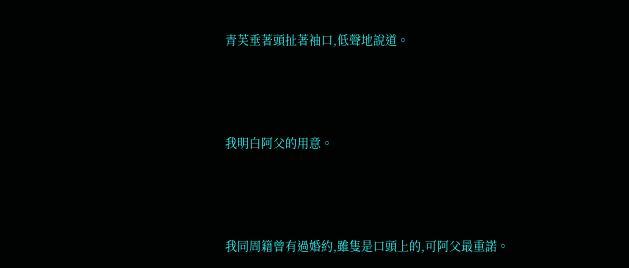青芙垂著頭扯著袖口,低聲地說道。





我明白阿父的用意。





我同周籍曾有過婚約,雖隻是口頭上的,可阿父最重諾。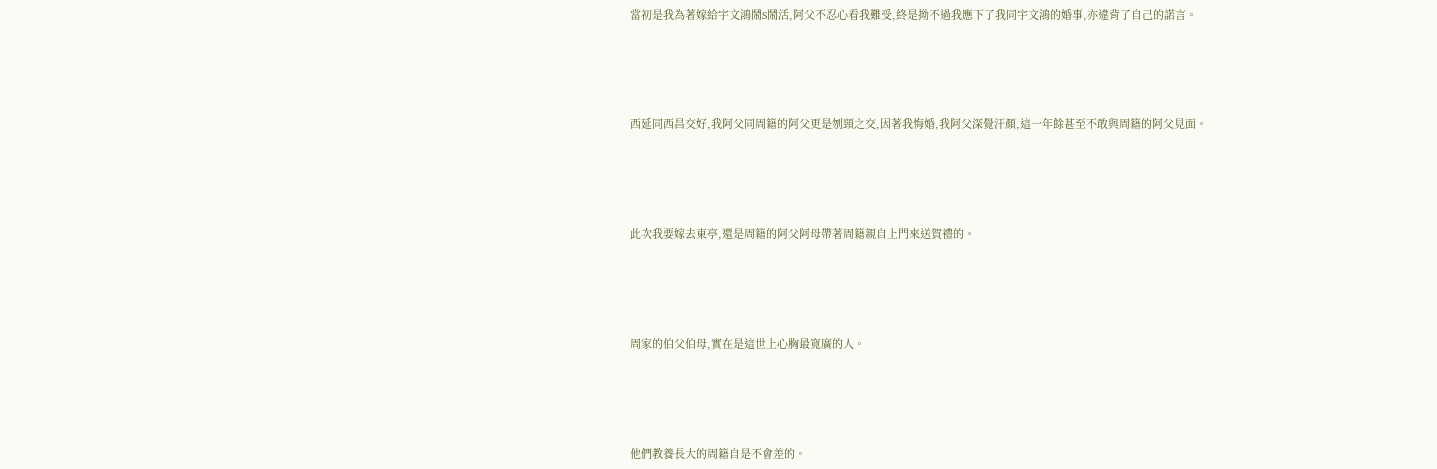當初是我為著嫁給宇文鴻鬧S鬧活,阿父不忍心看我難受,終是拗不過我應下了我同宇文鴻的婚事,亦違背了自己的諾言。





西延同西昌交好,我阿父同周籍的阿父更是刎頸之交,因著我悔婚,我阿父深覺汗顏,這一年餘甚至不敢與周籍的阿父見面。





此次我要嫁去東亭,還是周籍的阿父阿母帶著周籍親自上門來送賀禮的。





周家的伯父伯母,實在是這世上心胸最寬廣的人。





他們教養長大的周籍自是不會差的。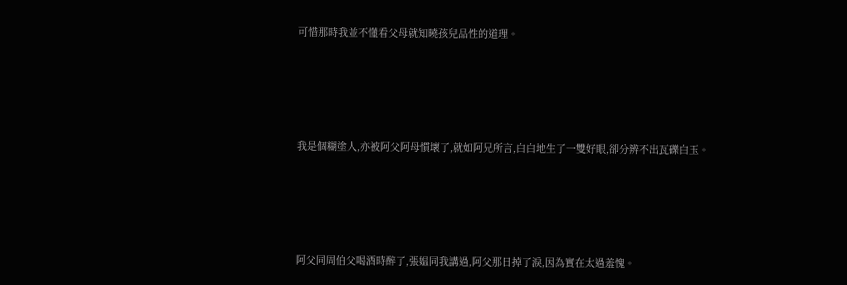可惜那時我並不懂看父母就知曉孩兒品性的道理。





我是個糊塗人,亦被阿父阿母慣壞了,就如阿兄所言,白白地生了一雙好眼,卻分辨不出瓦礫白玉。





阿父同周伯父喝酒時醉了,張媪同我講過,阿父那日掉了淚,因為實在太過羞愧。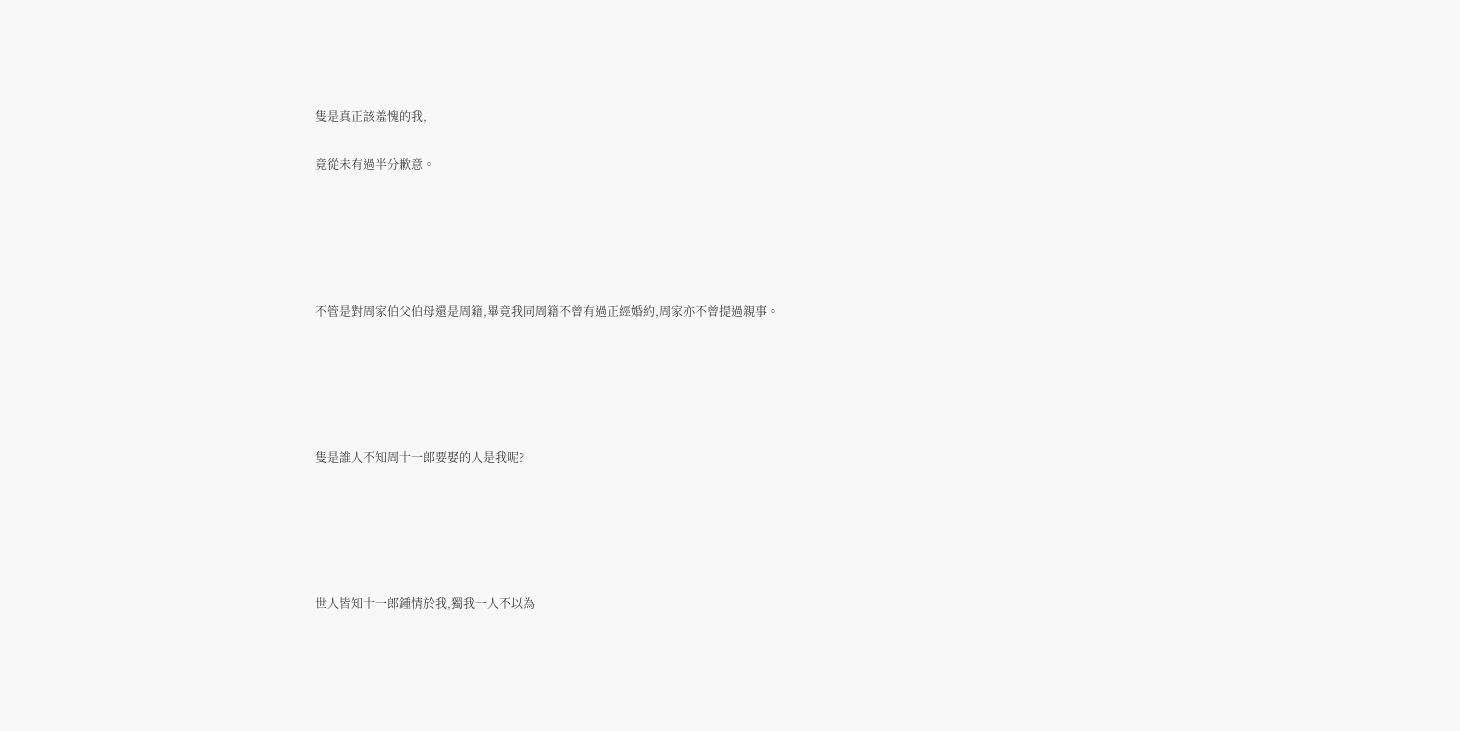隻是真正該羞愧的我,

竟從未有過半分歉意。





不管是對周家伯父伯母還是周籍,畢竟我同周籍不曾有過正經婚約,周家亦不曾提過親事。





隻是誰人不知周十一郎要娶的人是我呢?





世人皆知十一郎鍾情於我,獨我一人不以為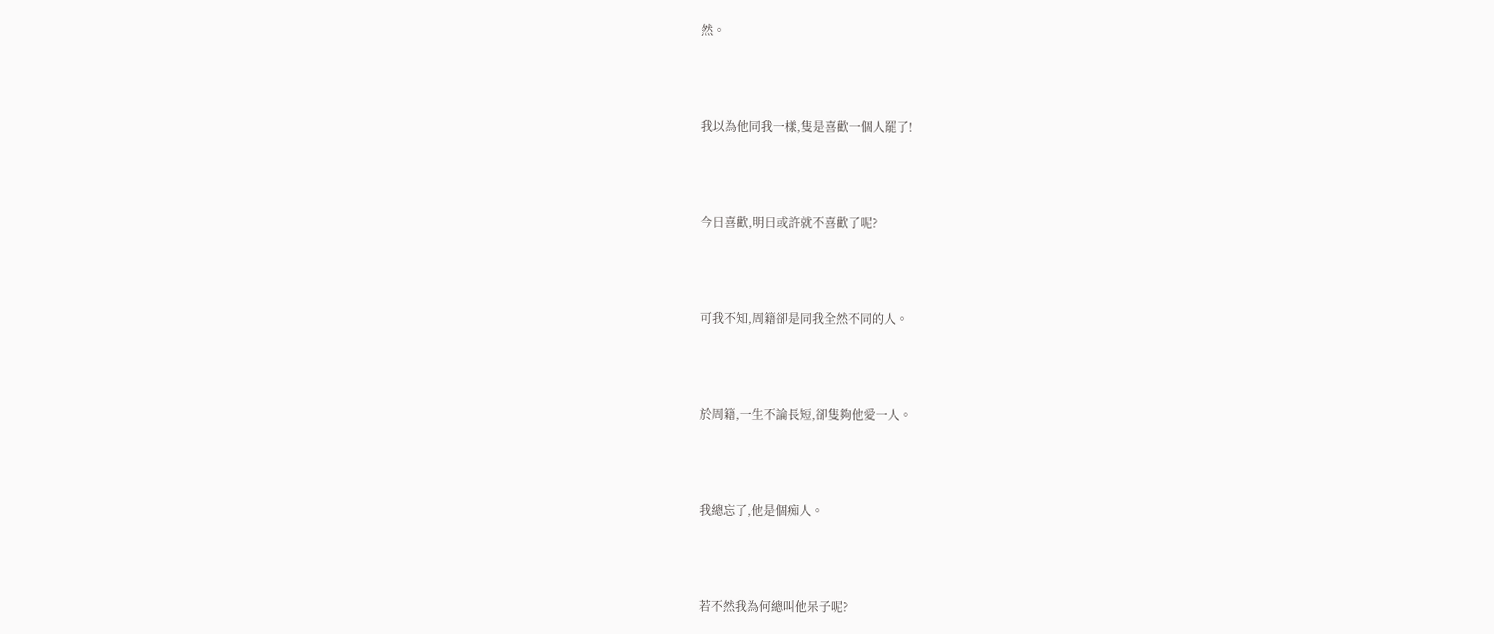然。





我以為他同我一樣,隻是喜歡一個人罷了!





今日喜歡,明日或許就不喜歡了呢?





可我不知,周籍卻是同我全然不同的人。





於周籍,一生不論長短,卻隻夠他愛一人。





我總忘了,他是個痴人。





若不然我為何總叫他呆子呢?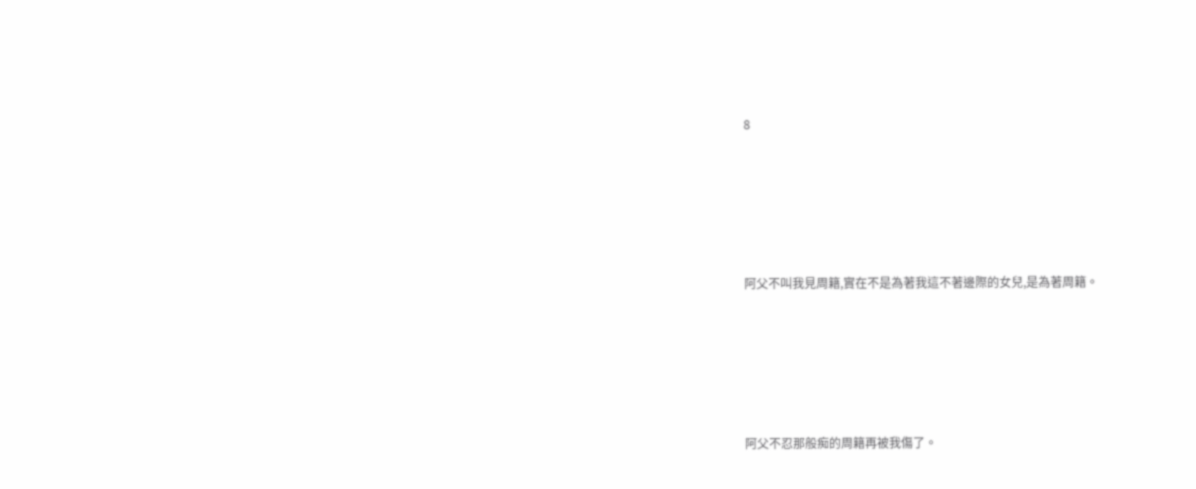8





阿父不叫我見周籍,實在不是為著我這不著邊際的女兒,是為著周籍。





阿父不忍那般痴的周籍再被我傷了。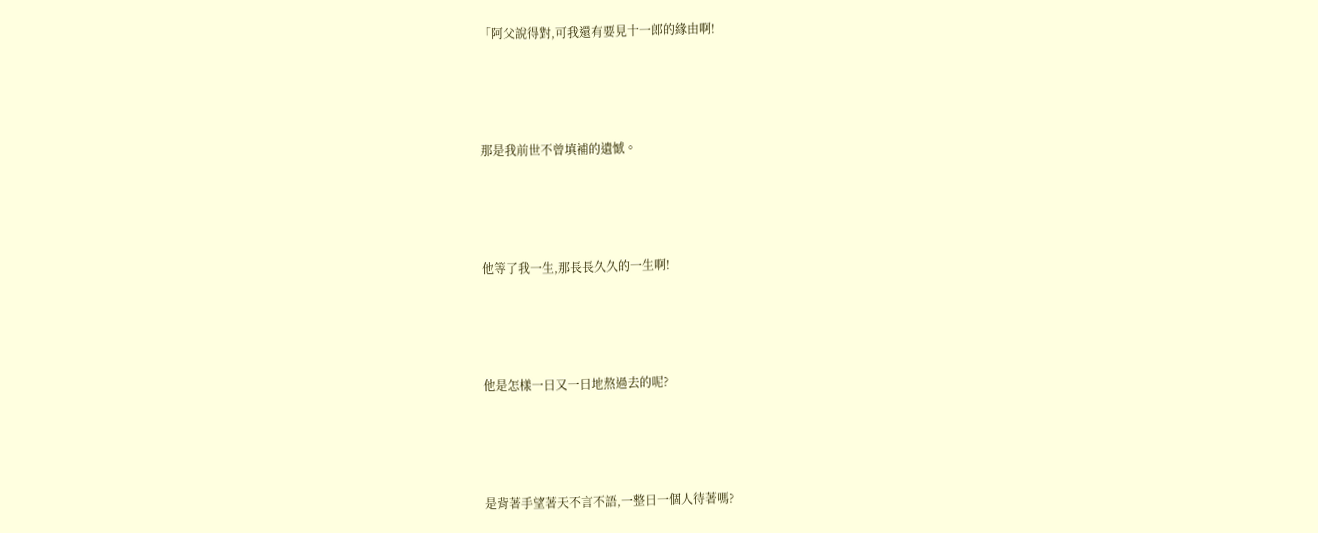「阿父說得對,可我還有要見十一郎的緣由啊!





那是我前世不曾填補的遺憾。





他等了我一生,那長長久久的一生啊!





他是怎樣一日又一日地熬過去的呢?





是背著手望著天不言不語,一整日一個人待著嗎?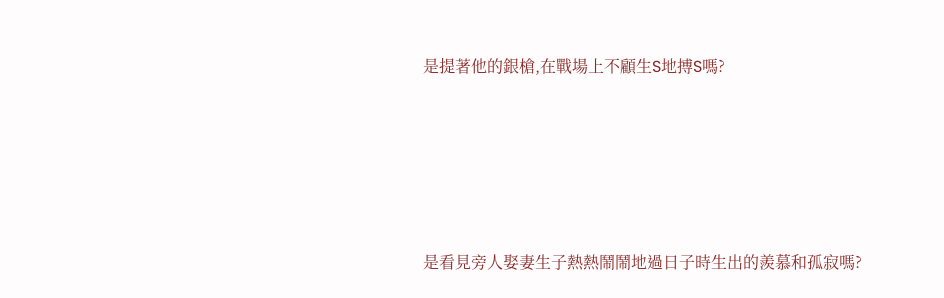是提著他的銀槍,在戰場上不顧生S地搏S嗎?





是看見旁人娶妻生子熱熱鬧鬧地過日子時生出的羨慕和孤寂嗎?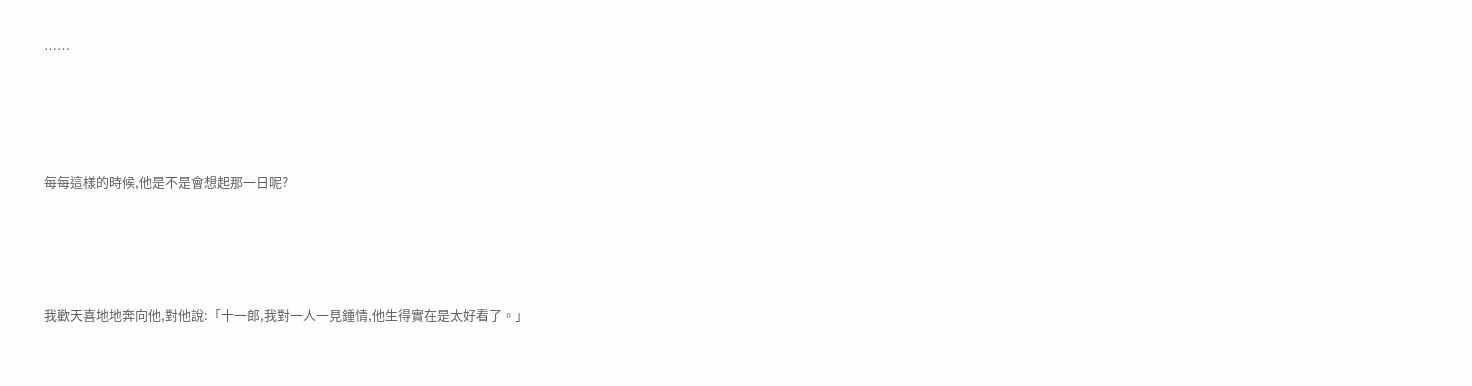……





每每這樣的時候,他是不是會想起那一日呢?





我歡天喜地地奔向他,對他說:「十一郎,我對一人一見鍾情,他生得實在是太好看了。」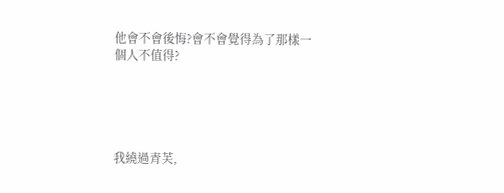他會不會後悔?會不會覺得為了那樣一個人不值得?





我繞過青芙,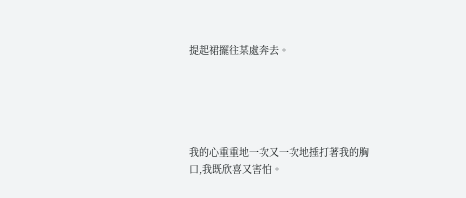提起裙擺往某處奔去。





我的心重重地一次又一次地捶打著我的胸口,我既欣喜又害怕。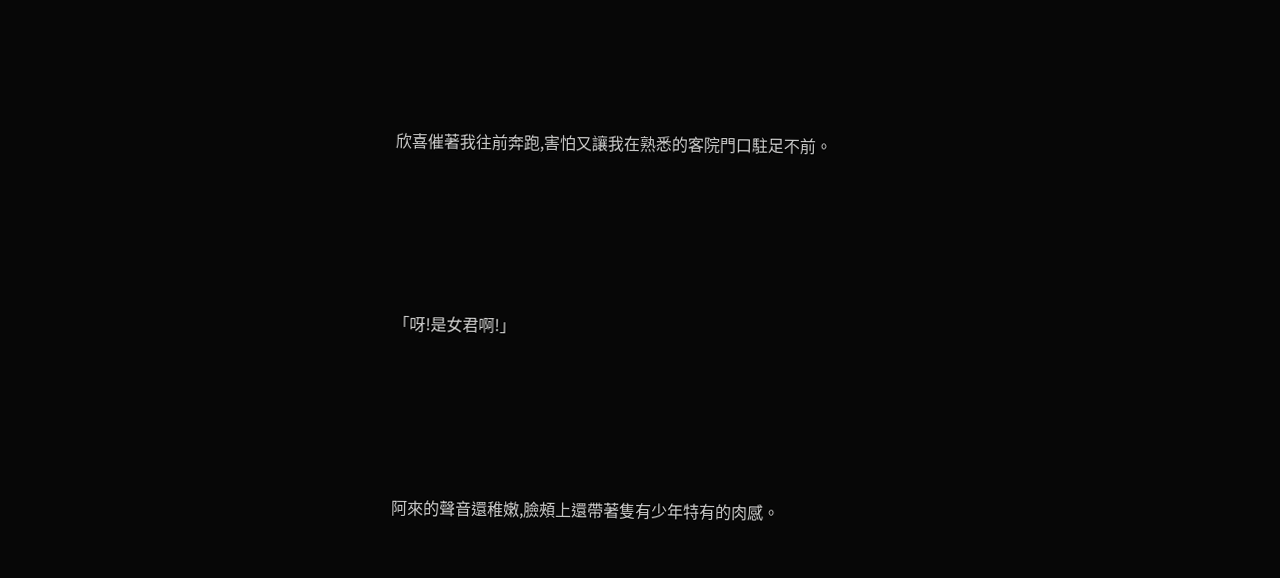欣喜催著我往前奔跑,害怕又讓我在熟悉的客院門口駐足不前。





「呀!是女君啊!」





阿來的聲音還稚嫩,臉頰上還帶著隻有少年特有的肉感。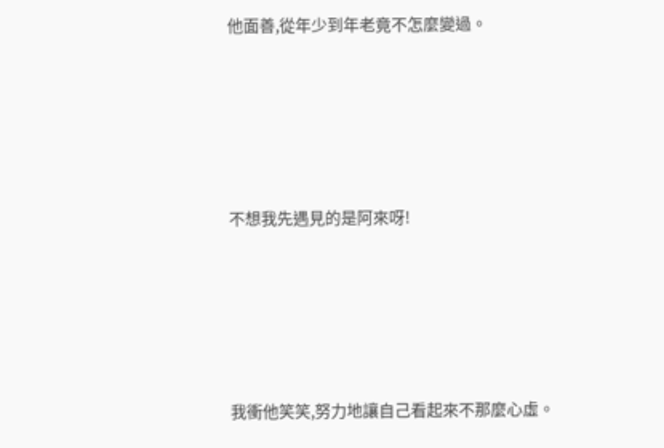他面善,從年少到年老竟不怎麼變過。





不想我先遇見的是阿來呀!





我衝他笑笑,努力地讓自己看起來不那麼心虛。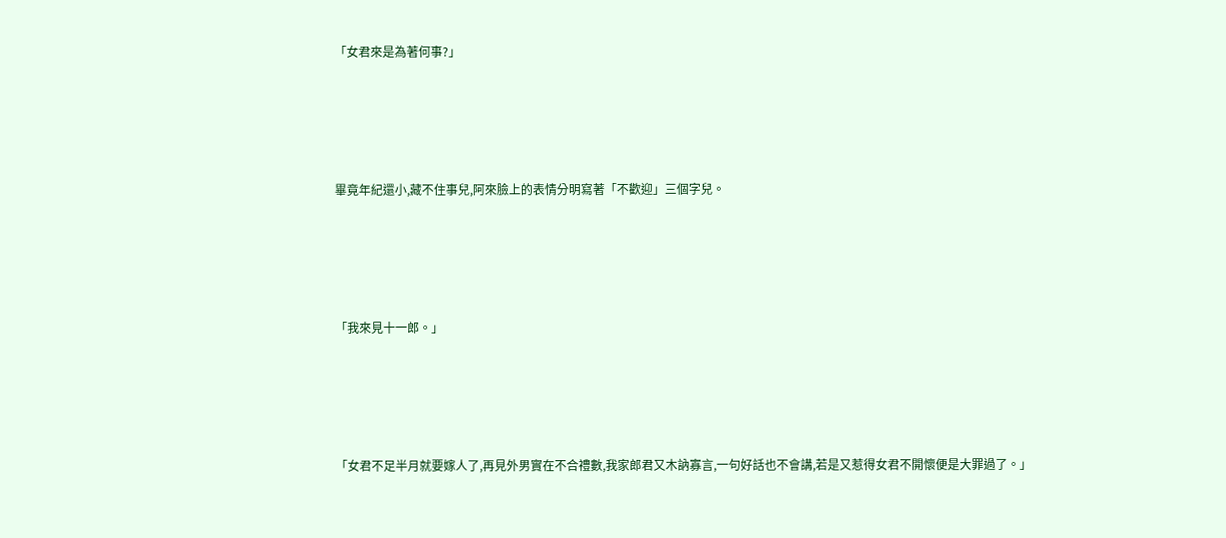「女君來是為著何事?」





畢竟年紀還小,藏不住事兒,阿來臉上的表情分明寫著「不歡迎」三個字兒。





「我來見十一郎。」





「女君不足半月就要嫁人了,再見外男實在不合禮數,我家郎君又木訥寡言,一句好話也不會講,若是又惹得女君不開懷便是大罪過了。」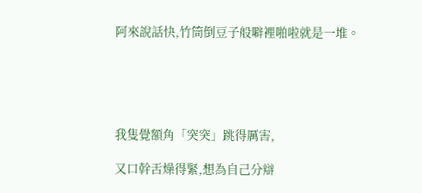阿來說話快,竹筒倒豆子般噼裡啪啦就是一堆。





我隻覺額角「突突」跳得厲害,

又口幹舌燥得緊,想為自己分辯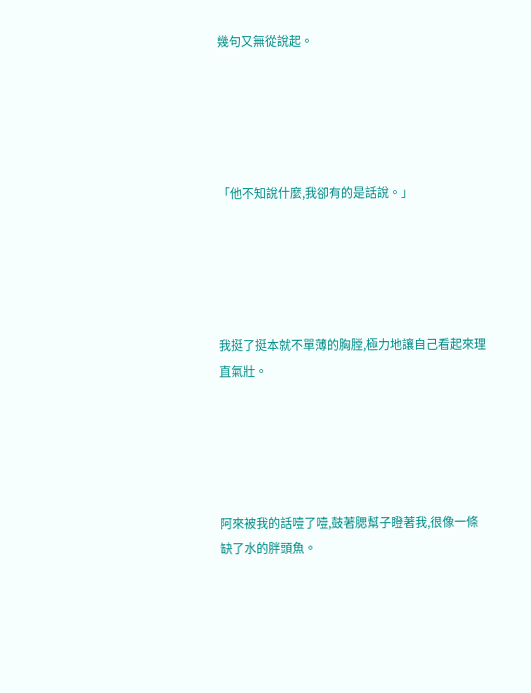幾句又無從說起。





「他不知說什麼,我卻有的是話說。」





我挺了挺本就不單薄的胸膛,極力地讓自己看起來理直氣壯。





阿來被我的話噎了噎,鼓著腮幫子瞪著我,很像一條缺了水的胖頭魚。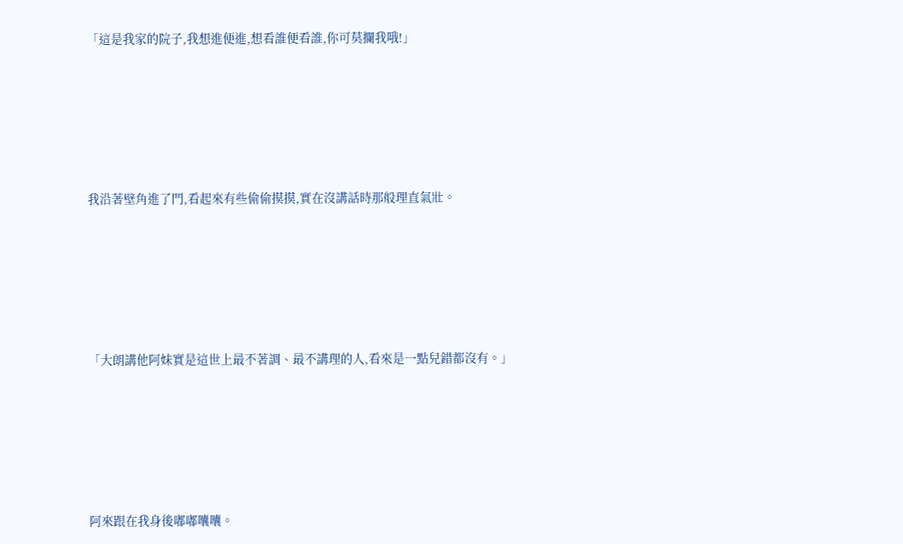「這是我家的院子,我想進便進,想看誰便看誰,你可莫攔我哦!」





我沿著壁角進了門,看起來有些偷偷摸摸,實在沒講話時那般理直氣壯。





「大朗講他阿妹實是這世上最不著調、最不講理的人,看來是一點兒錯都沒有。」





阿來跟在我身後嘟嘟囔囔。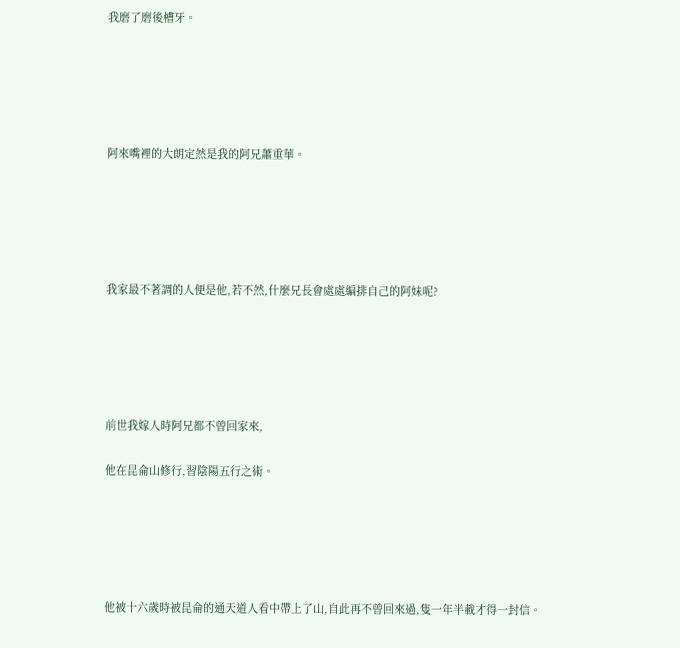我磨了磨後槽牙。





阿來嘴裡的大朗定然是我的阿兄蕭重華。





我家最不著調的人便是他,若不然,什麼兄長會處處編排自己的阿妹呢?





前世我嫁人時阿兄都不曾回家來,

他在昆侖山修行,習陰陽五行之術。





他被十六歲時被昆侖的通天道人看中帶上了山,自此再不曾回來過,隻一年半載才得一封信。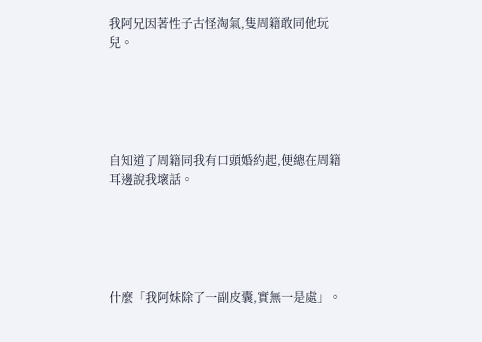我阿兄因著性子古怪淘氣,隻周籍敢同他玩兒。





自知道了周籍同我有口頭婚約起,便總在周籍耳邊說我壞話。





什麼「我阿妹除了一副皮囊,實無一是處」。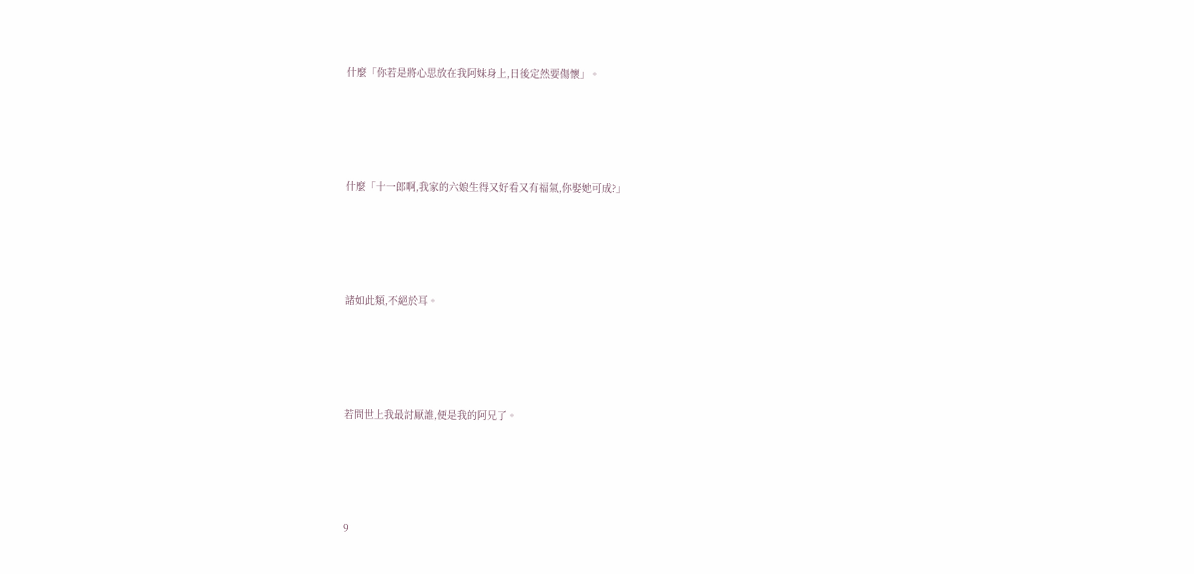什麼「你若是將心思放在我阿妹身上,日後定然要傷懷」。





什麼「十一郎啊,我家的六娘生得又好看又有福氣,你娶她可成?」





諸如此類,不絕於耳。





若問世上我最討厭誰,便是我的阿兄了。





9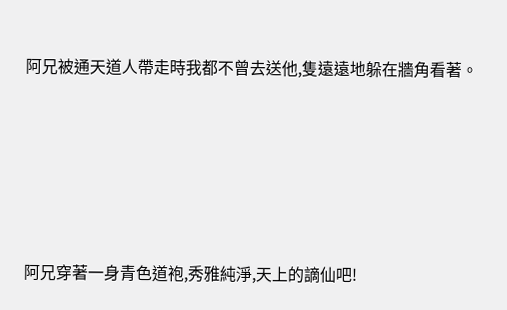阿兄被通天道人帶走時我都不曾去送他,隻遠遠地躲在牆角看著。





阿兄穿著一身青色道袍,秀雅純淨,天上的謫仙吧!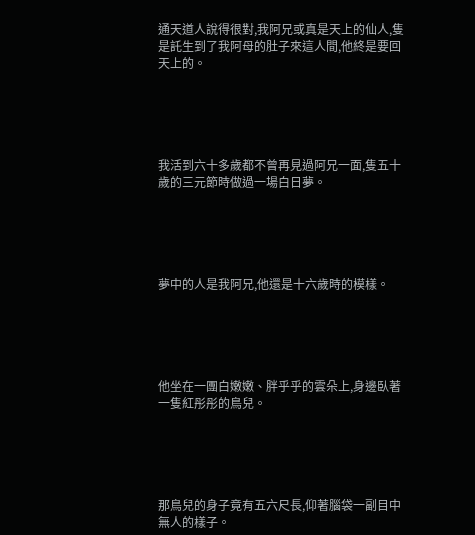通天道人說得很對,我阿兄或真是天上的仙人,隻是託生到了我阿母的肚子來這人間,他終是要回天上的。





我活到六十多歲都不曾再見過阿兄一面,隻五十歲的三元節時做過一場白日夢。





夢中的人是我阿兄,他還是十六歲時的模樣。





他坐在一團白嫩嫩、胖乎乎的雲朵上,身邊臥著一隻紅彤彤的鳥兒。





那鳥兒的身子竟有五六尺長,仰著腦袋一副目中無人的樣子。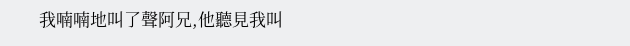我喃喃地叫了聲阿兄,他聽見我叫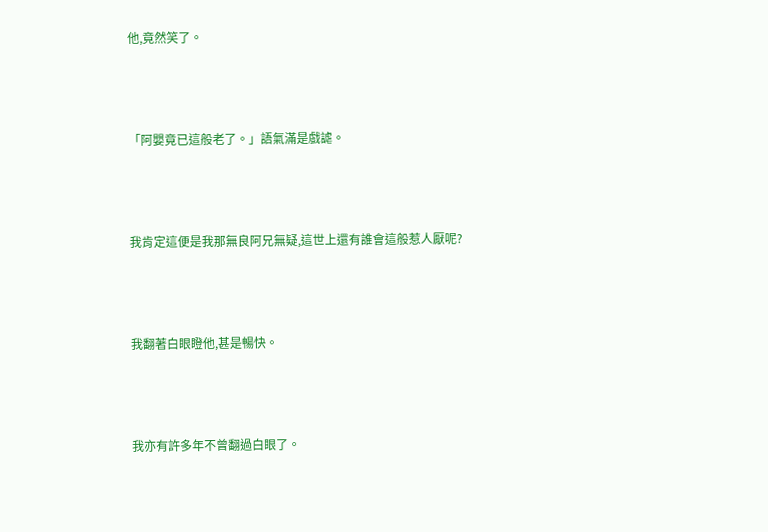他,竟然笑了。





「阿嬰竟已這般老了。」語氣滿是戲謔。





我肯定這便是我那無良阿兄無疑,這世上還有誰會這般惹人厭呢?





我翻著白眼瞪他,甚是暢快。





我亦有許多年不曾翻過白眼了。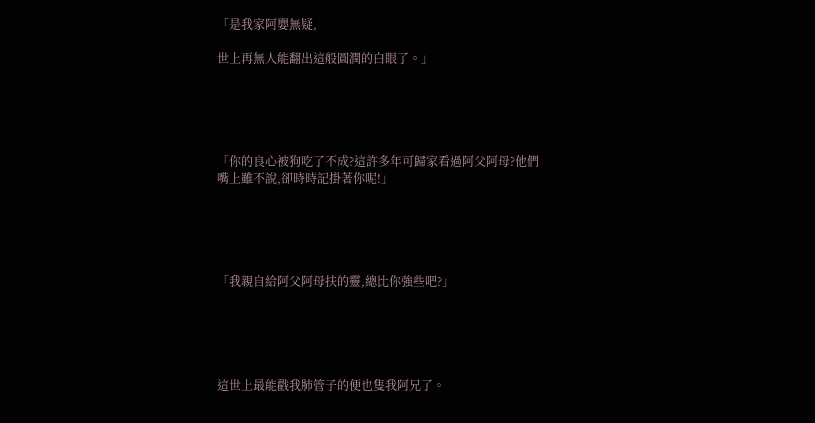「是我家阿嬰無疑,

世上再無人能翻出這般圓潤的白眼了。」





「你的良心被狗吃了不成?這許多年可歸家看過阿父阿母?他們嘴上雖不說,卻時時記掛著你呢!」





「我親自給阿父阿母扶的靈,總比你強些吧?」





這世上最能戳我肺管子的便也隻我阿兄了。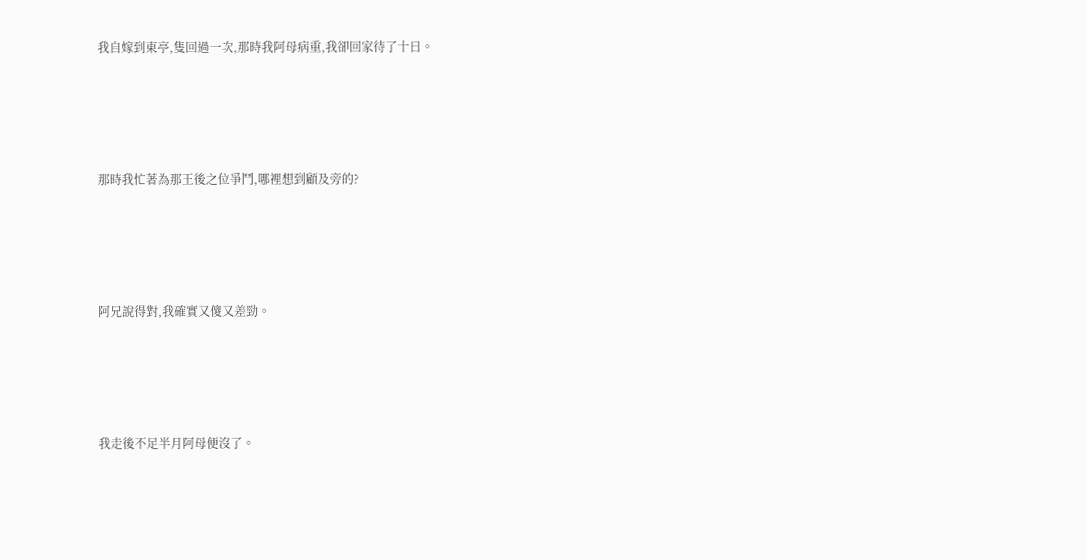我自嫁到東亭,隻回過一次,那時我阿母病重,我卻回家待了十日。





那時我忙著為那王後之位爭鬥,哪裡想到顧及旁的?





阿兄說得對,我確實又傻又差勁。





我走後不足半月阿母便沒了。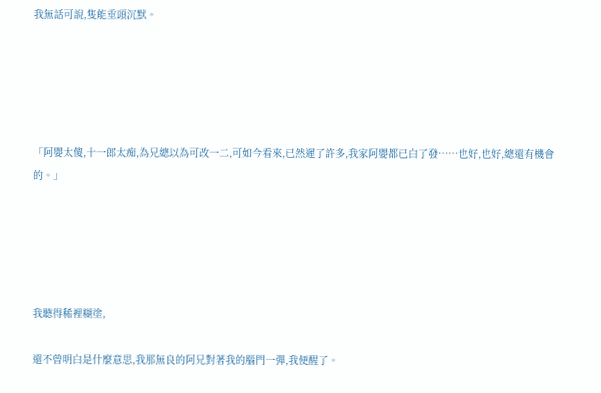我無話可說,隻能垂頭沉默。





「阿嬰太傻,十一郎太痴,為兄總以為可改一二,可如今看來,已然遲了許多,我家阿嬰都已白了發……也好,也好,總還有機會的。」





我聽得稀裡糊塗,

還不曾明白是什麼意思,我那無良的阿兄對著我的腦門一彈,我便醒了。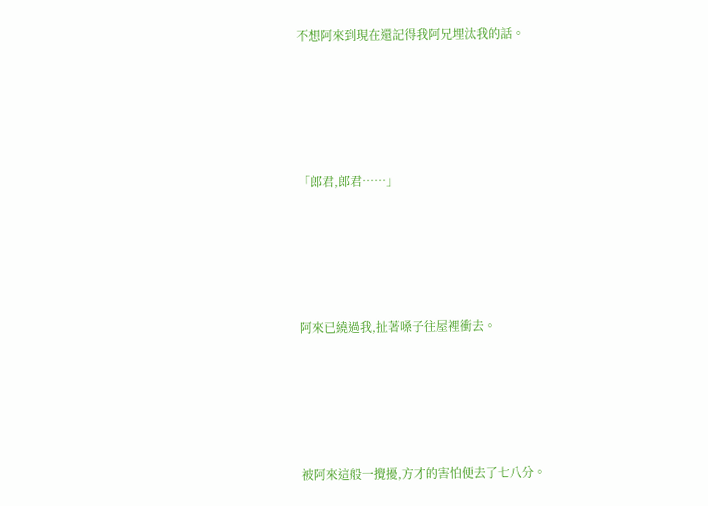不想阿來到現在還記得我阿兄埋汰我的話。





「郎君,郎君……」





阿來已繞過我,扯著嗓子往屋裡衝去。





被阿來這般一攪擾,方才的害怕便去了七八分。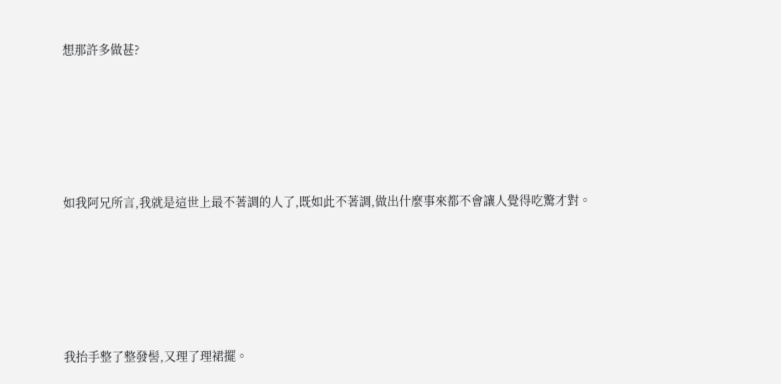想那許多做甚?





如我阿兄所言,我就是這世上最不著調的人了,既如此不著調,做出什麼事來都不會讓人覺得吃驚才對。





我抬手整了整發髻,又理了理裙擺。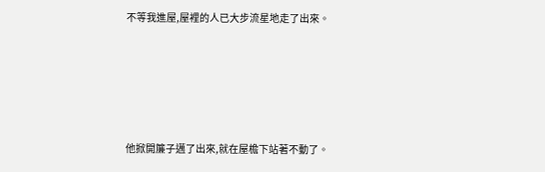不等我進屋,屋裡的人已大步流星地走了出來。





他掀開簾子邁了出來,就在屋檐下站著不動了。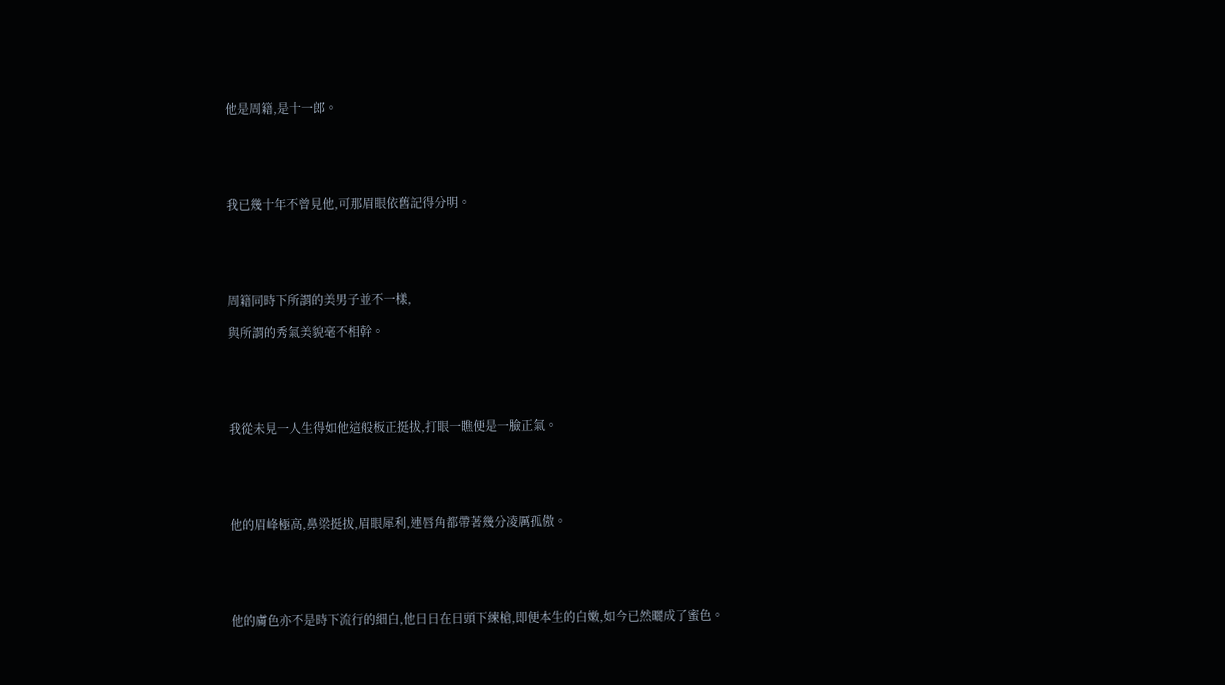他是周籍,是十一郎。





我已幾十年不曾見他,可那眉眼依舊記得分明。





周籍同時下所謂的美男子並不一樣,

與所謂的秀氣美貌毫不相幹。





我從未見一人生得如他這般板正挺拔,打眼一瞧便是一臉正氣。





他的眉峰極高,鼻梁挺拔,眉眼犀利,連唇角都帶著幾分凌厲孤傲。





他的膚色亦不是時下流行的細白,他日日在日頭下練槍,即便本生的白嫩,如今已然曬成了蜜色。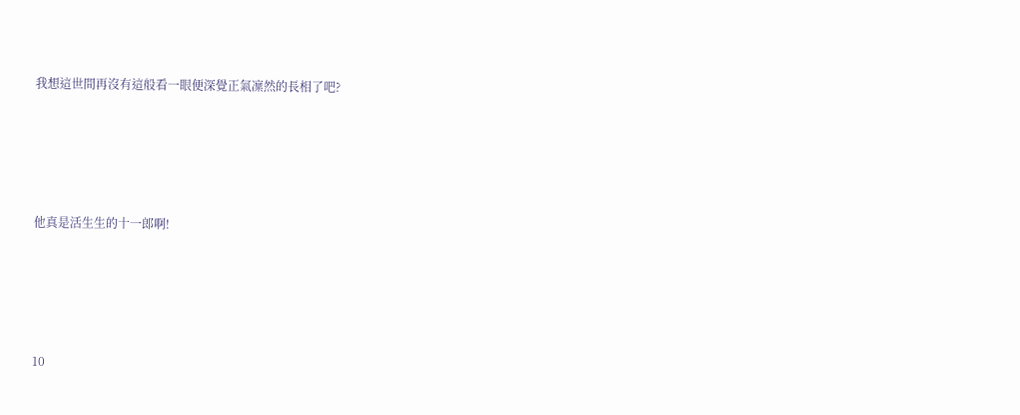我想這世間再沒有這般看一眼便深覺正氣凜然的長相了吧?





他真是活生生的十一郎啊!





10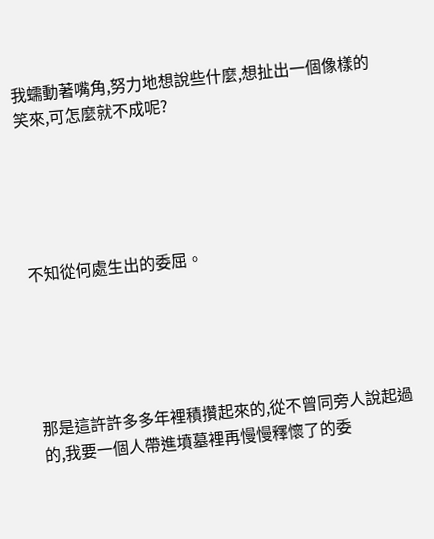我蠕動著嘴角,努力地想說些什麼,想扯出一個像樣的笑來,可怎麼就不成呢?





不知從何處生出的委屈。





那是這許許多多年裡積攢起來的,從不曾同旁人說起過的,我要一個人帶進墳墓裡再慢慢釋懷了的委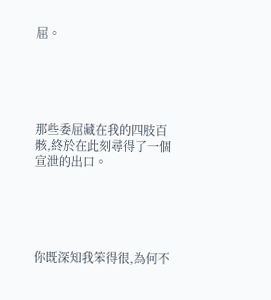屈。





那些委屈藏在我的四肢百骸,終於在此刻尋得了一個宣泄的出口。





你既深知我笨得很,為何不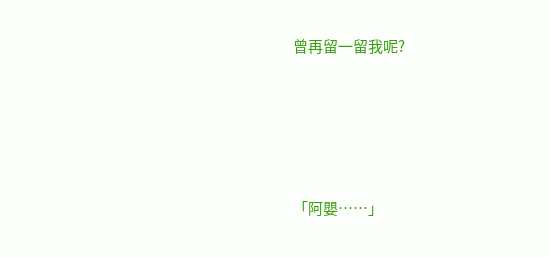曾再留一留我呢?





「阿嬰……」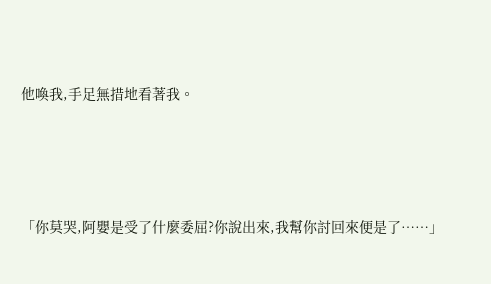他喚我,手足無措地看著我。





「你莫哭,阿嬰是受了什麼委屈?你說出來,我幫你討回來便是了……」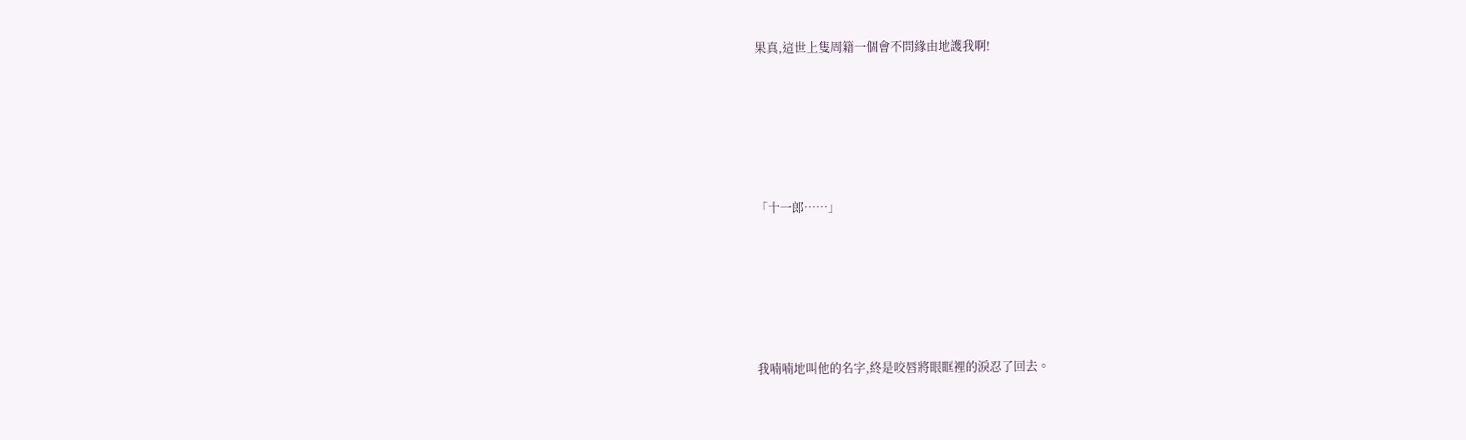果真,這世上隻周籍一個會不問緣由地護我啊!





「十一郎……」





我喃喃地叫他的名字,終是咬唇將眼眶裡的淚忍了回去。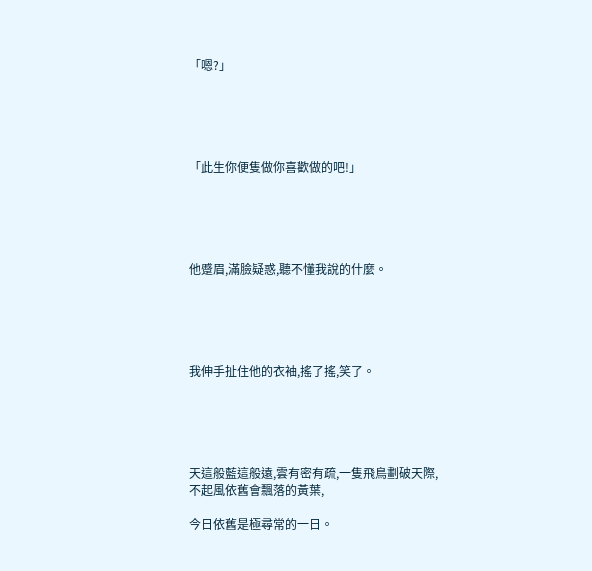「嗯?」





「此生你便隻做你喜歡做的吧!」





他蹙眉,滿臉疑惑,聽不懂我說的什麼。





我伸手扯住他的衣袖,搖了搖,笑了。





天這般藍這般遠,雲有密有疏,一隻飛鳥劃破天際,不起風依舊會飄落的黃葉,

今日依舊是極尋常的一日。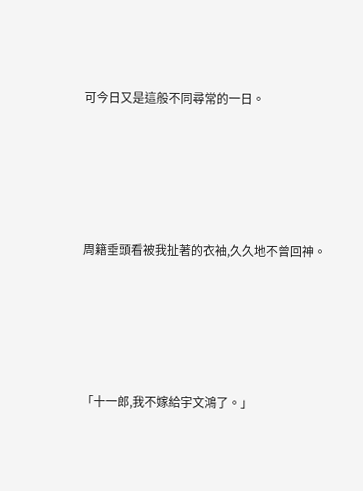可今日又是這般不同尋常的一日。





周籍垂頭看被我扯著的衣袖,久久地不曾回神。





「十一郎,我不嫁給宇文鴻了。」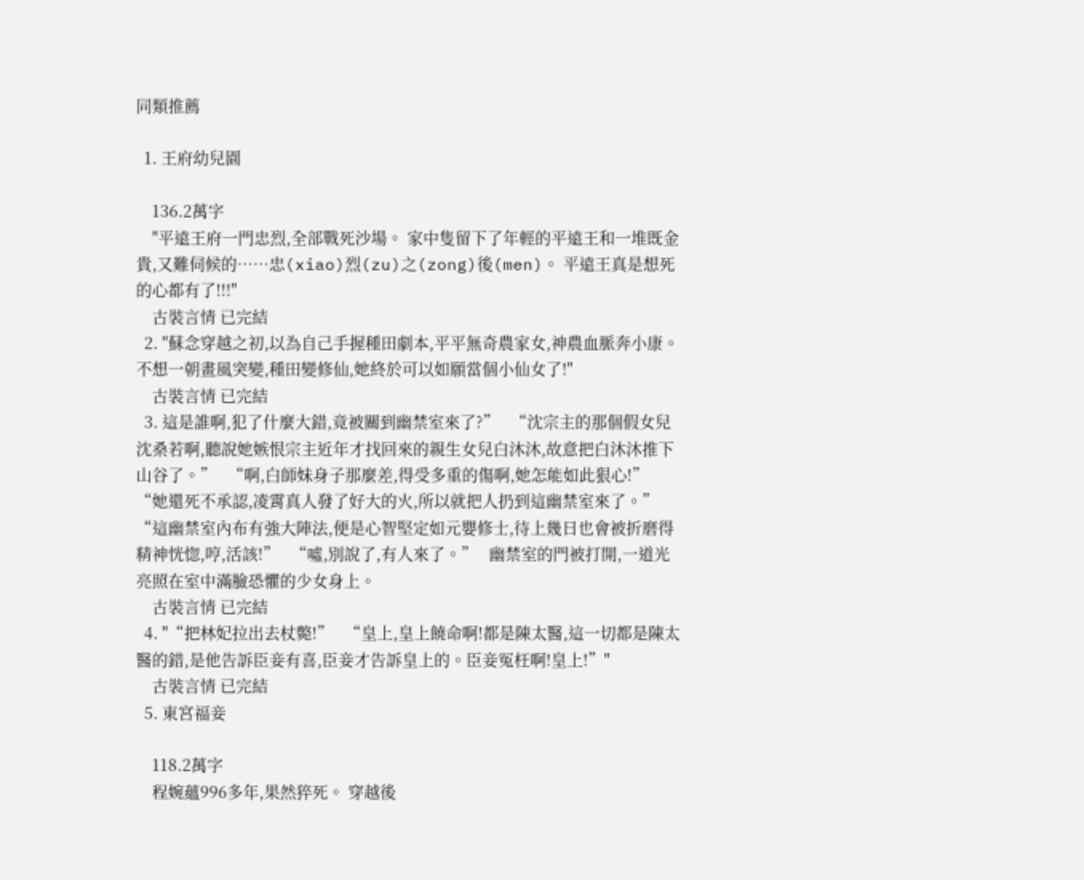同類推薦

  1. 王府幼兒園

    136.2萬字
    "平遠王府一門忠烈,全部戰死沙場。 家中隻留下了年輕的平遠王和一堆既金貴,又難伺候的……忠(xiao)烈(zu)之(zong)後(men)。 平遠王真是想死的心都有了!!!"
    古裝言情 已完結
  2. "蘇念穿越之初,以為自己手握種田劇本,平平無奇農家女,神農血脈奔小康。 不想一朝畫風突變,種田變修仙,她終於可以如願當個小仙女了!"
    古裝言情 已完結
  3. 這是誰啊,犯了什麼大錯,竟被關到幽禁室來了?”   “沈宗主的那個假女兒沈桑若啊,聽說她嫉恨宗主近年才找回來的親生女兒白沐沐,故意把白沐沐推下山谷了。”   “啊,白師妹身子那麼差,得受多重的傷啊,她怎能如此狠心!”   “她還死不承認,凌霄真人發了好大的火,所以就把人扔到這幽禁室來了。”   “這幽禁室內布有強大陣法,便是心智堅定如元嬰修士,待上幾日也會被折磨得精神恍惚,哼,活該!”   “噓,別說了,有人來了。”   幽禁室的門被打開,一道光亮照在室中滿臉恐懼的少女身上。
    古裝言情 已完結
  4. "“把林妃拉出去杖斃!”   “皇上,皇上饒命啊!都是陳太醫,這一切都是陳太醫的錯,是他告訴臣妾有喜,臣妾才告訴皇上的。臣妾冤枉啊!皇上!”"
    古裝言情 已完結
  5. 東宮福妾

    118.2萬字
    程婉蘊996多年,果然猝死。 穿越後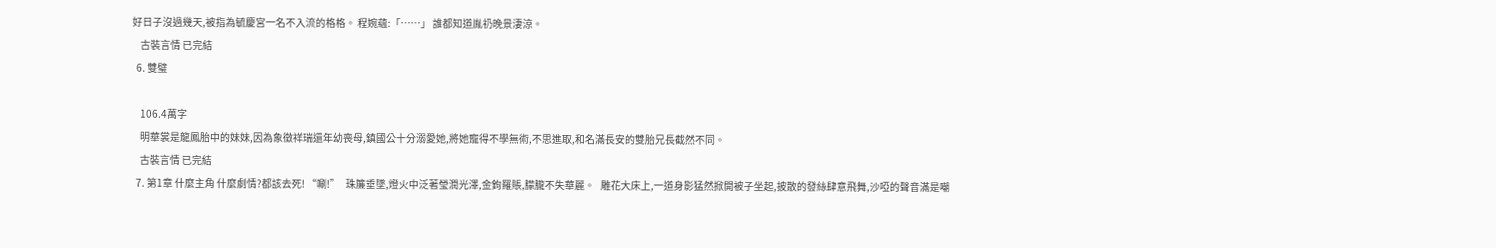好日子沒過幾天,被指為毓慶宮一名不入流的格格。 程婉蘊:「……」 誰都知道胤礽晚景淒涼。
    古裝言情 已完結
  6. 雙璧

    106.4萬字
    明華裳是龍鳳胎中的妹妹,因為象徵祥瑞還年幼喪母,鎮國公十分溺愛她,將她寵得不學無術,不思進取,和名滿長安的雙胎兄長截然不同。
    古裝言情 已完結
  7. 第1章 什麼主角 什麼劇情?都該去死! “唰!”   珠簾垂墜,燈火中泛著瑩潤光澤,金鉤羅賬,朦朧不失華麗。   雕花大床上,一道身影猛然掀開被子坐起,披散的發絲肆意飛舞,沙啞的聲音滿是嘲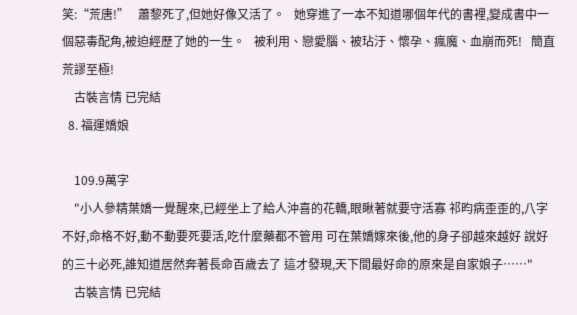笑:“荒唐!”   蕭黎死了,但她好像又活了。   她穿進了一本不知道哪個年代的書裡,變成書中一個惡毒配角,被迫經歷了她的一生。   被利用、戀愛腦、被玷汙、懷孕、瘋魔、血崩而死!   簡直荒謬至極!
    古裝言情 已完結
  8. 福運嬌娘

    109.9萬字
    "小人參精葉嬌一覺醒來,已經坐上了給人沖喜的花轎,眼瞅著就要守活寡 祁昀病歪歪的,八字不好,命格不好,動不動要死要活,吃什麼藥都不管用 可在葉嬌嫁來後,他的身子卻越來越好 說好的三十必死,誰知道居然奔著長命百歲去了 這才發現,天下間最好命的原來是自家娘子……"
    古裝言情 已完結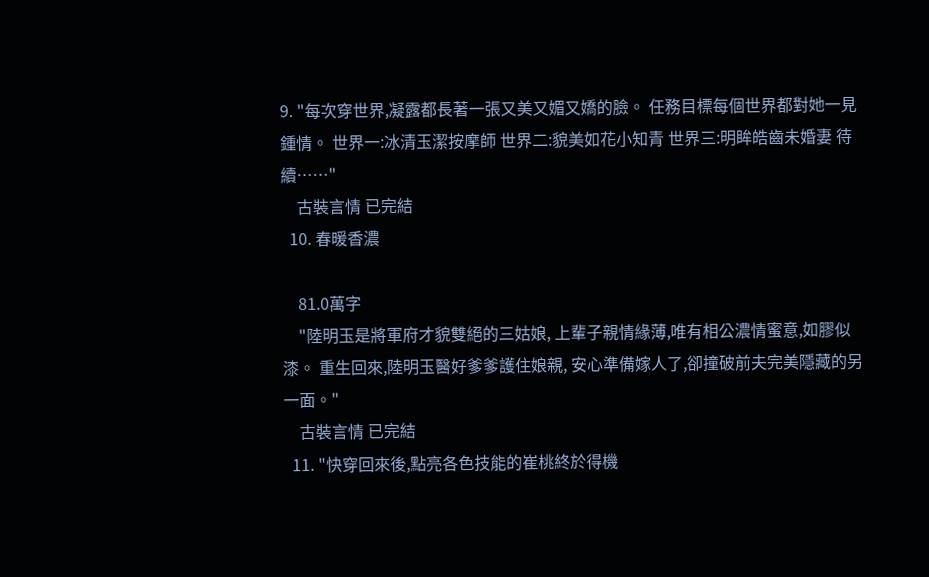9. "每次穿世界,凝露都長著一張又美又媚又嬌的臉。 任務目標每個世界都對她一見鍾情。 世界一:冰清玉潔按摩師 世界二:貌美如花小知青 世界三:明眸皓齒未婚妻 待續……"
    古裝言情 已完結
  10. 春暖香濃

    81.0萬字
    "陸明玉是將軍府才貌雙絕的三姑娘, 上輩子親情緣薄,唯有相公濃情蜜意,如膠似漆。 重生回來,陸明玉醫好爹爹護住娘親, 安心準備嫁人了,卻撞破前夫完美隱藏的另一面。"
    古裝言情 已完結
  11. "快穿回來後,點亮各色技能的崔桃終於得機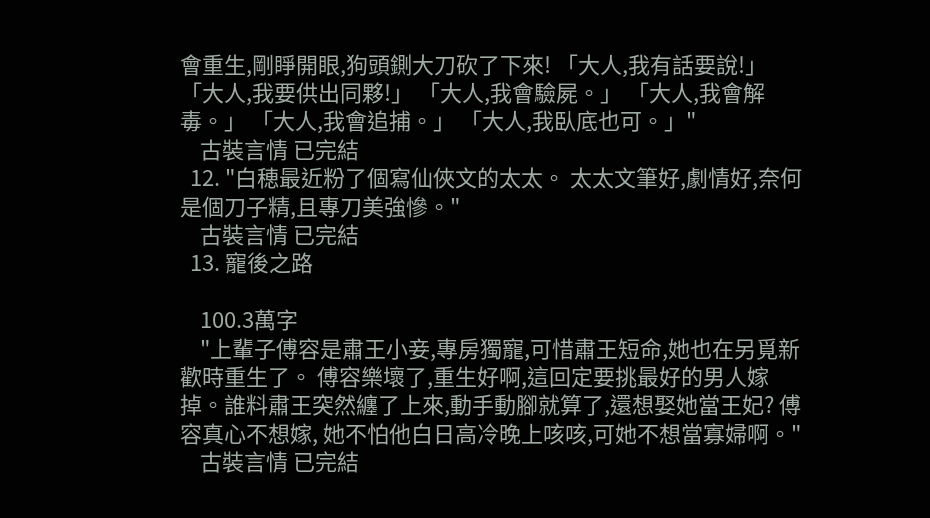會重生,剛睜開眼,狗頭鍘大刀砍了下來! 「大人,我有話要說!」 「大人,我要供出同夥!」 「大人,我會驗屍。」 「大人,我會解毒。」 「大人,我會追捕。」 「大人,我臥底也可。」"
    古裝言情 已完結
  12. "白穂最近粉了個寫仙俠文的太太。 太太文筆好,劇情好,奈何是個刀子精,且專刀美強慘。"
    古裝言情 已完結
  13. 寵後之路

    100.3萬字
    "上輩子傅容是肅王小妾,專房獨寵,可惜肅王短命,她也在另覓新歡時重生了。 傅容樂壞了,重生好啊,這回定要挑最好的男人嫁掉。誰料肅王突然纏了上來,動手動腳就算了,還想娶她當王妃? 傅容真心不想嫁, 她不怕他白日高冷晚上咳咳,可她不想當寡婦啊。"
    古裝言情 已完結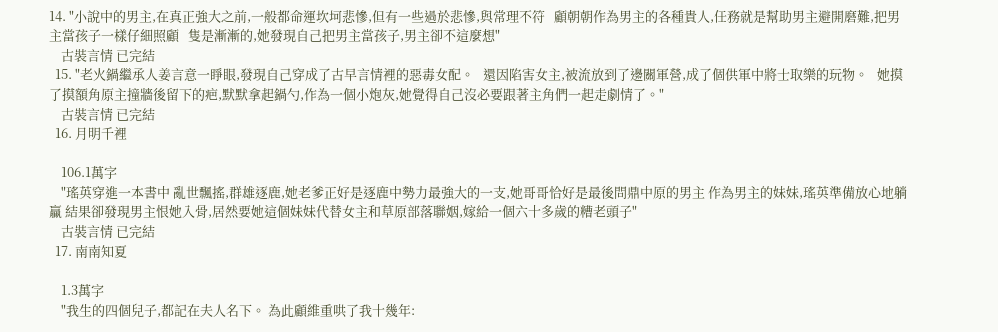14. "小說中的男主,在真正強大之前,一般都命運坎坷悲慘,但有一些過於悲慘,與常理不符   顧朝朝作為男主的各種貴人,任務就是幫助男主避開磨難,把男主當孩子一樣仔細照顧   隻是漸漸的,她發現自己把男主當孩子,男主卻不這麼想"
    古裝言情 已完結
  15. "老火鍋繼承人姜言意一睜眼,發現自己穿成了古早言情裡的惡毒女配。   還因陷害女主,被流放到了邊關軍營,成了個供軍中將士取樂的玩物。   她摸了摸額角原主撞牆後留下的疤,默默拿起鍋勺,作為一個小炮灰,她覺得自己沒必要跟著主角們一起走劇情了。"
    古裝言情 已完結
  16. 月明千裡

    106.1萬字
    "瑤英穿進一本書中 亂世飄搖,群雄逐鹿,她老爹正好是逐鹿中勢力最強大的一支,她哥哥恰好是最後問鼎中原的男主 作為男主的妹妹,瑤英準備放心地躺贏 結果卻發現男主恨她入骨,居然要她這個妹妹代替女主和草原部落聯姻,嫁給一個六十多歲的糟老頭子"
    古裝言情 已完結
  17. 南南知夏

    1.3萬字
    "我生的四個兒子,都記在夫人名下。 為此顧維重哄了我十幾年: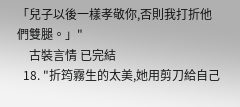「兒子以後一樣孝敬你,否則我打折他們雙腿。」"
    古裝言情 已完結
  18. "折筠霧生的太美,她用剪刀給自己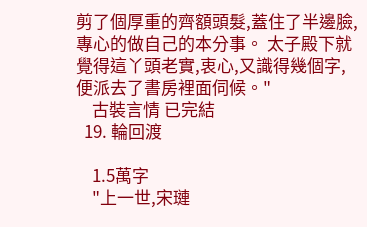剪了個厚重的齊額頭髮,蓋住了半邊臉,專心的做自己的本分事。 太子殿下就覺得這丫頭老實,衷心,又識得幾個字,便派去了書房裡面伺候。"
    古裝言情 已完結
  19. 輪回渡

    1.5萬字
    "上一世,宋璉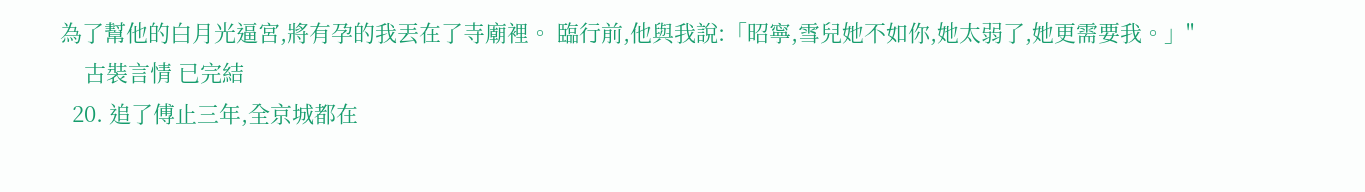為了幫他的白月光逼宮,將有孕的我丟在了寺廟裡。 臨行前,他與我說:「昭寧,雪兒她不如你,她太弱了,她更需要我。」"
    古裝言情 已完結
  20. 追了傅止三年,全京城都在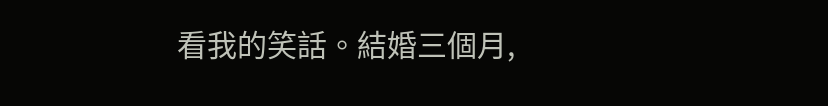看我的笑話。結婚三個月,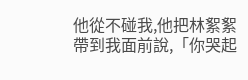他從不碰我,他把林絮絮帶到我面前說,「你哭起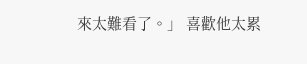來太難看了。」 喜歡他太累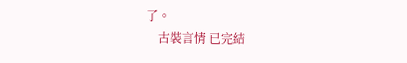了。
    古裝言情 已完結